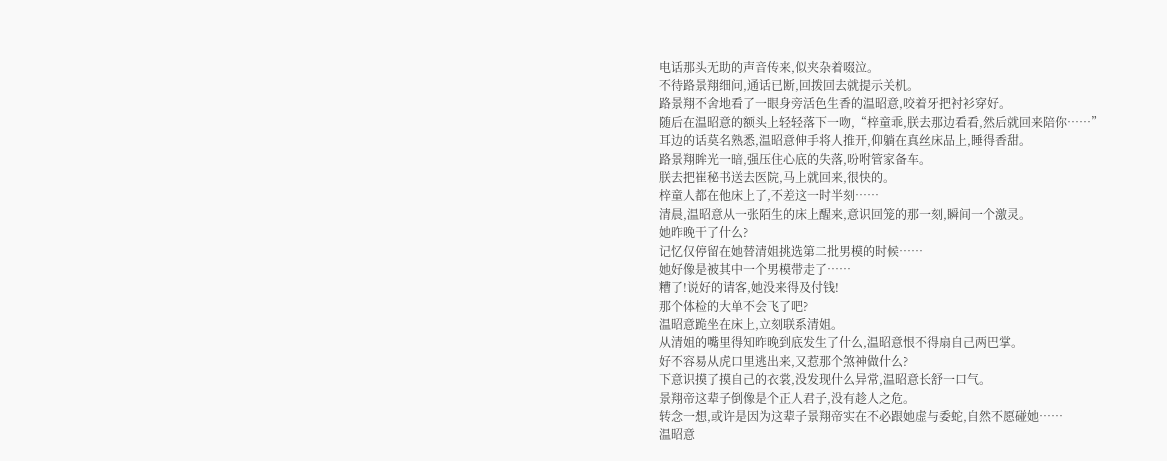电话那头无助的声音传来,似夹杂着啜泣。
不待路景翔细问,通话已断,回拨回去就提示关机。
路景翔不舍地看了一眼身旁活色生香的温昭意,咬着牙把衬衫穿好。
随后在温昭意的额头上轻轻落下一吻,“梓童乖,朕去那边看看,然后就回来陪你……”
耳边的话莫名熟悉,温昭意伸手将人推开,仰躺在真丝床品上,睡得香甜。
路景翔眸光一暗,强压住心底的失落,吩咐管家备车。
朕去把崔秘书送去医院,马上就回来,很快的。
梓童人都在他床上了,不差这一时半刻……
清晨,温昭意从一张陌生的床上醒来,意识回笼的那一刻,瞬间一个激灵。
她昨晚干了什么?
记忆仅停留在她替清姐挑选第二批男模的时候……
她好像是被其中一个男模带走了……
糟了!说好的请客,她没来得及付钱!
那个体检的大单不会飞了吧?
温昭意跪坐在床上,立刻联系清姐。
从清姐的嘴里得知昨晚到底发生了什么,温昭意恨不得扇自己两巴掌。
好不容易从虎口里逃出来,又惹那个煞神做什么?
下意识摸了摸自己的衣裳,没发现什么异常,温昭意长舒一口气。
景翔帝这辈子倒像是个正人君子,没有趁人之危。
转念一想,或许是因为这辈子景翔帝实在不必跟她虚与委蛇,自然不愿碰她……
温昭意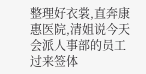整理好衣裳,直奔康惠医院,清姐说今天会派人事部的员工过来签体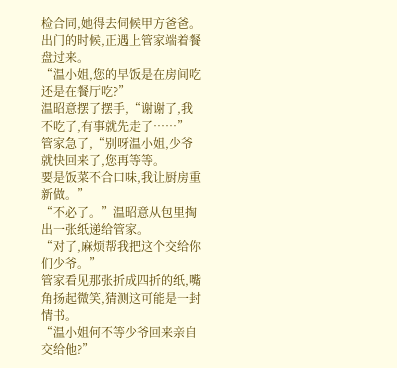检合同,她得去伺候甲方爸爸。
出门的时候,正遇上管家端着餐盘过来。
“温小姐,您的早饭是在房间吃还是在餐厅吃?”
温昭意摆了摆手,“谢谢了,我不吃了,有事就先走了……”
管家急了,“别呀温小姐,少爷就快回来了,您再等等。
要是饭菜不合口味,我让厨房重新做。”
“不必了。”温昭意从包里掏出一张纸递给管家。
“对了,麻烦帮我把这个交给你们少爷。”
管家看见那张折成四折的纸,嘴角扬起微笑,猜测这可能是一封情书。
“温小姐何不等少爷回来亲自交给他?”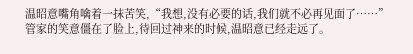温昭意嘴角噙着一抹苦笑,“我想,没有必要的话,我们就不必再见面了……”
管家的笑意僵在了脸上,待回过神来的时候,温昭意已经走远了。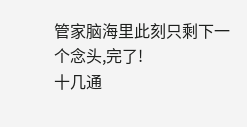管家脑海里此刻只剩下一个念头,完了!
十几通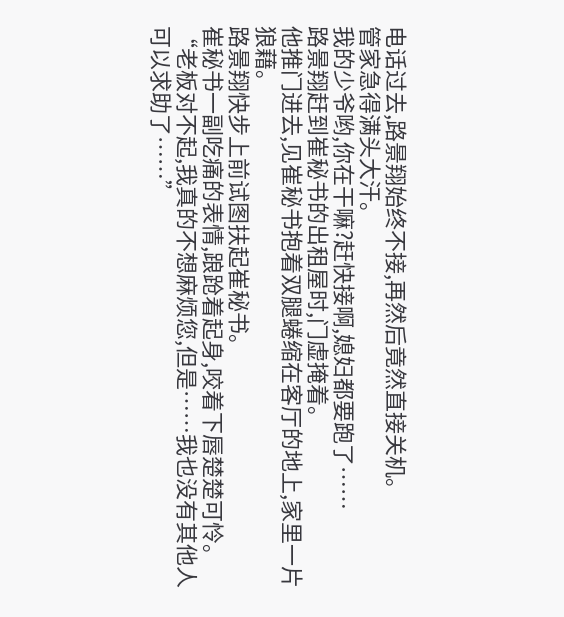电话过去,路景翔始终不接,再然后竟然直接关机。
管家急得满头大汗。
我的少爷哟,你在干嘛?赶快接啊,媳妇都要跑了……
路景翔赶到崔秘书的出租屋时,门虚掩着。
他推门进去,见崔秘书抱着双腿蜷缩在客厅的地上,家里一片狼藉。
路景翔快步上前试图扶起崔秘书。
崔秘书一副吃痛的表情,踉跄着起身,咬着下唇楚楚可怜。
“老板对不起,我真的不想麻烦您,但是……我也没有其他人可以求助了……”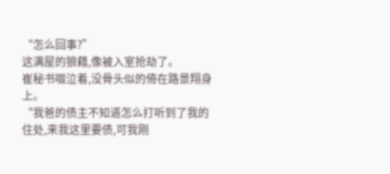“怎么回事?”
这满屋的狼藉,像被入室抢劫了。
崔秘书啜泣着,没骨头似的倚在路景翔身上。
“我爸的债主不知道怎么打听到了我的住处,来我这里要债,可我刚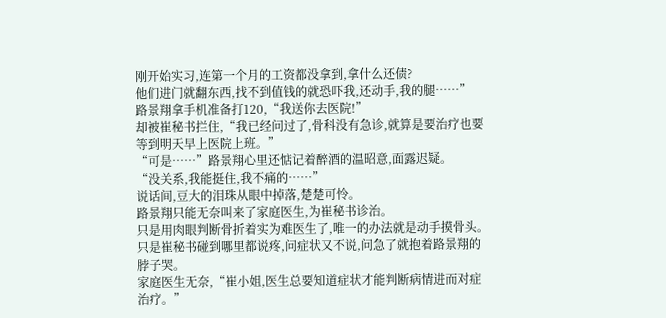刚开始实习,连第一个月的工资都没拿到,拿什么还债?
他们进门就翻东西,找不到值钱的就恐吓我,还动手,我的腿……”
路景翔拿手机准备打120,“我送你去医院!”
却被崔秘书拦住,“我已经问过了,骨科没有急诊,就算是要治疗也要等到明天早上医院上班。”
“可是……”路景翔心里还惦记着醉酒的温昭意,面露迟疑。
“没关系,我能挺住,我不痛的……”
说话间,豆大的泪珠从眼中掉落,楚楚可怜。
路景翔只能无奈叫来了家庭医生,为崔秘书诊治。
只是用肉眼判断骨折着实为难医生了,唯一的办法就是动手摸骨头。
只是崔秘书碰到哪里都说疼,问症状又不说,问急了就抱着路景翔的脖子哭。
家庭医生无奈,“崔小姐,医生总要知道症状才能判断病情进而对症治疗。”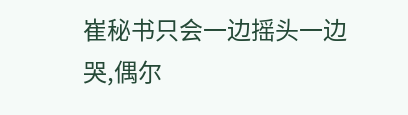崔秘书只会一边摇头一边哭,偶尔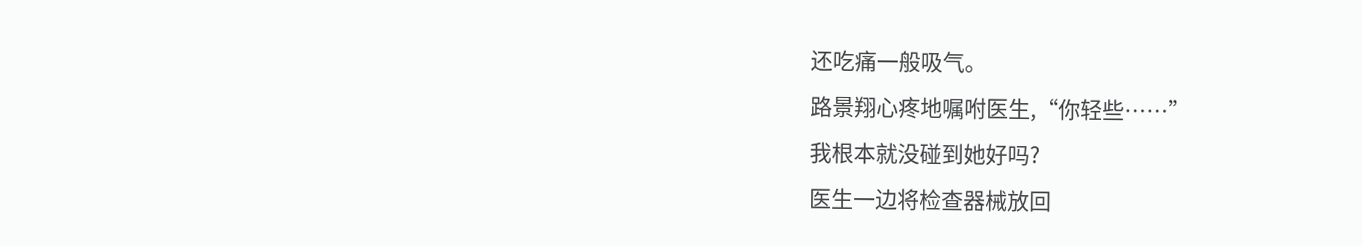还吃痛一般吸气。
路景翔心疼地嘱咐医生,“你轻些……”
我根本就没碰到她好吗?
医生一边将检查器械放回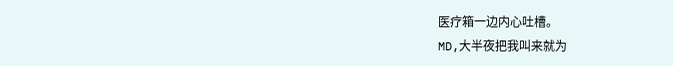医疗箱一边内心吐槽。
MD,大半夜把我叫来就为